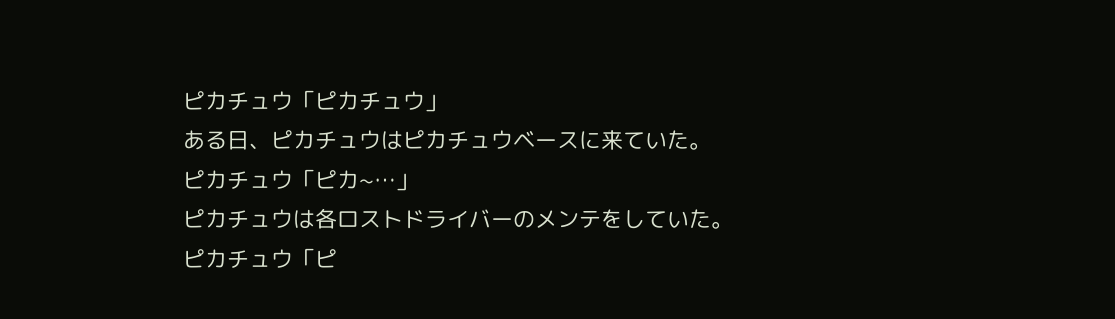ピカチュウ「ピカチュウ」
ある日、ピカチュウはピカチュウベースに来ていた。
ピカチュウ「ピカ~…」
ピカチュウは各ロストドライバーのメンテをしていた。
ピカチュウ「ピ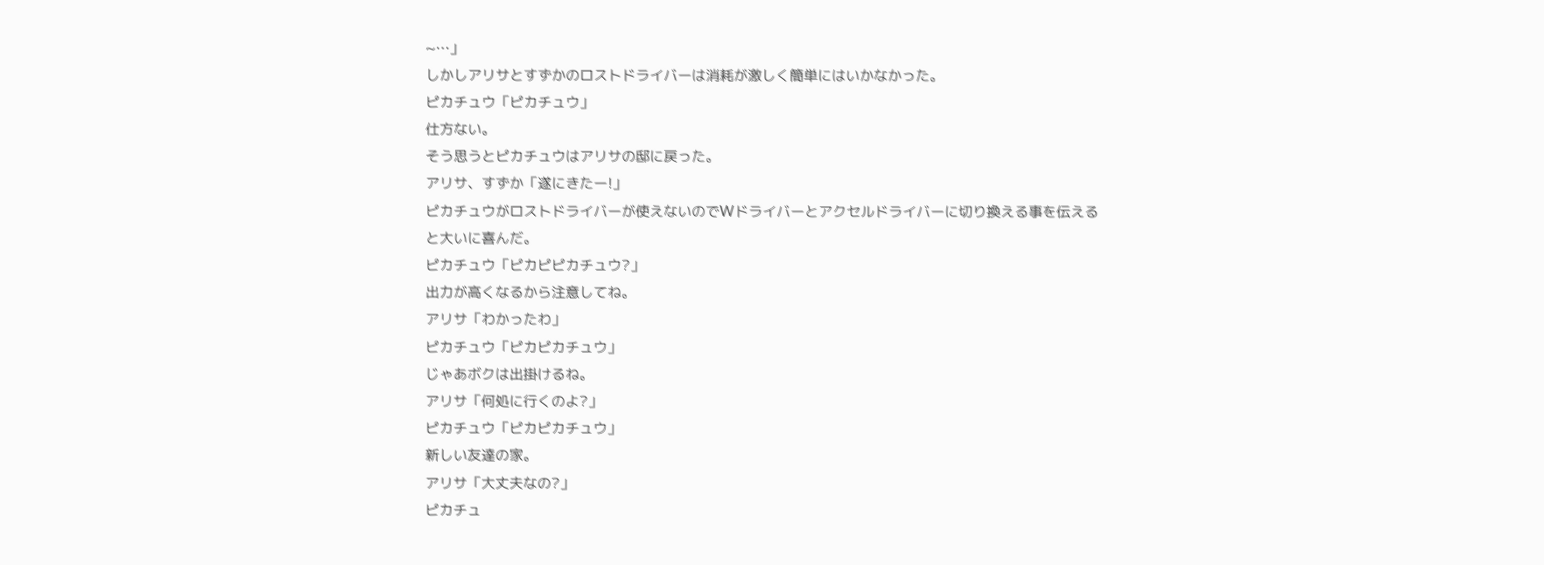~…」
しかしアリサとすずかのロストドライバーは消耗が激しく簡単にはいかなかった。
ピカチュウ「ピカチュウ」
仕方ない。
そう思うとピカチュウはアリサの邸に戻った。
アリサ、すずか「遂にきたー!」
ピカチュウがロストドライバーが使えないのでWドライバーとアクセルドライバーに切り換える事を伝えると大いに喜んだ。
ピカチュウ「ピカピピカチュウ?」
出力が高くなるから注意してね。
アリサ「わかったわ」
ピカチュウ「ピカピカチュウ」
じゃあボクは出掛けるね。
アリサ「何処に行くのよ?」
ピカチュウ「ピカピカチュウ」
新しい友達の家。
アリサ「大丈夫なの?」
ピカチュ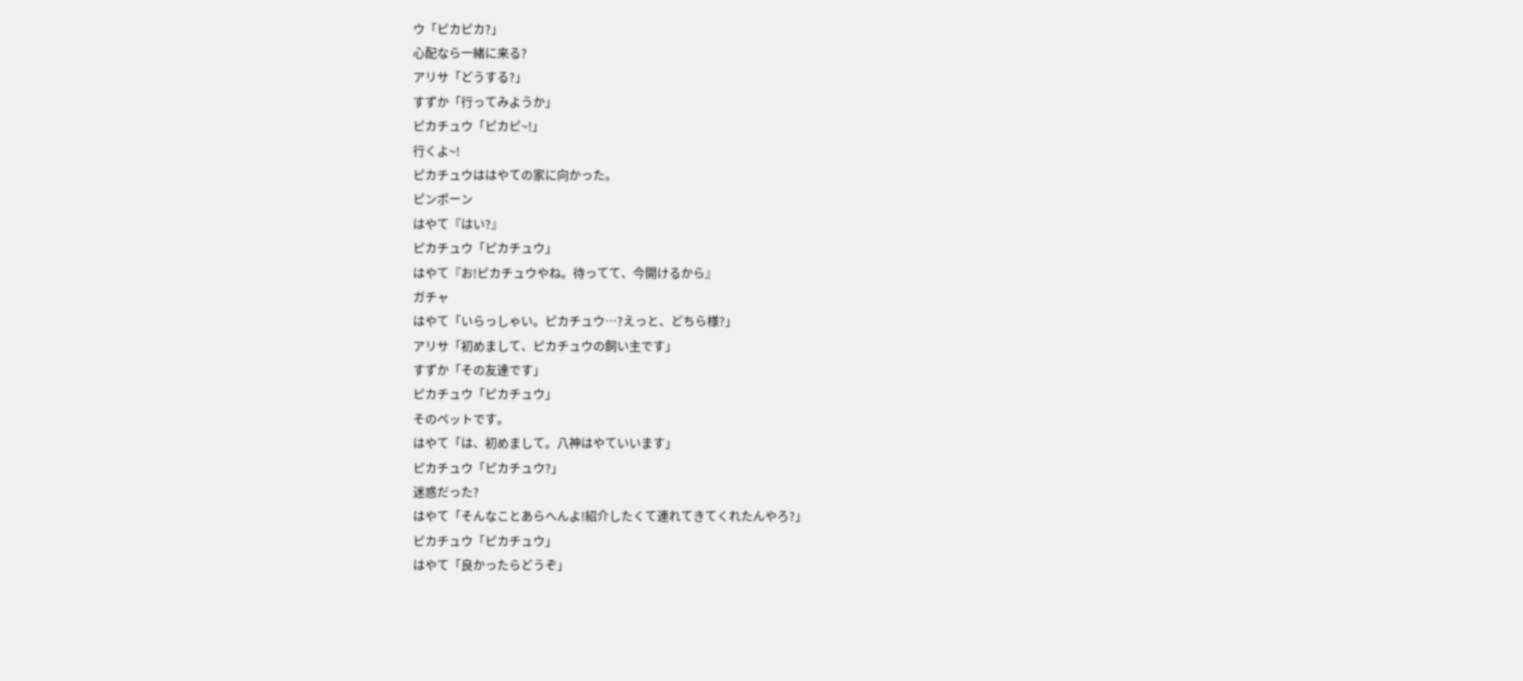ウ「ピカピカ?」
心配なら一緒に来る?
アリサ「どうする?」
すずか「行ってみようか」
ピカチュウ「ピカピ~!」
行くよ~!
ピカチュウははやての家に向かった。
ピンポーン
はやて『はい?』
ピカチュウ「ピカチュウ」
はやて『お!ピカチュウやね。待ってて、今開けるから』
ガチャ
はやて「いらっしゃい。ピカチュウ…?えっと、どちら様?」
アリサ「初めまして、ピカチュウの飼い主です」
すずか「その友達です」
ピカチュウ「ピカチュウ」
そのペットです。
はやて「は、初めまして。八神はやていいます」
ピカチュウ「ピカチュウ?」
迷惑だった?
はやて「そんなことあらへんよ!紹介したくて連れてきてくれたんやろ?」
ピカチュウ「ピカチュウ」
はやて「良かったらどうぞ」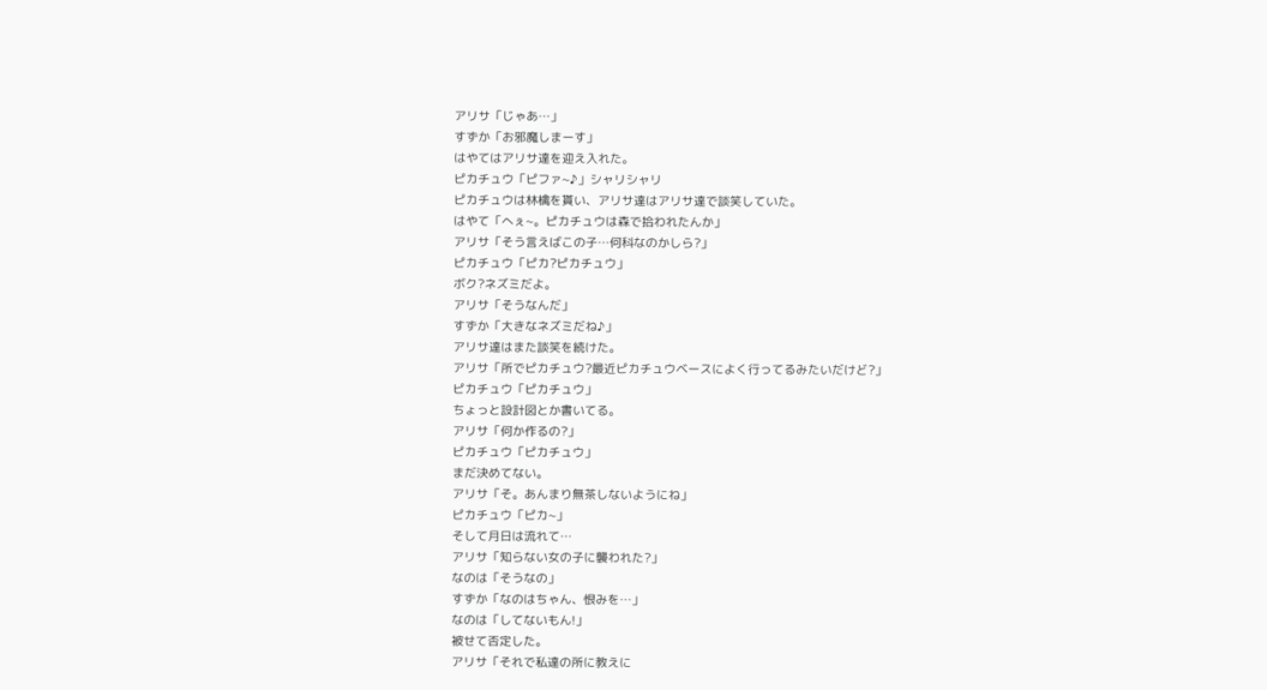アリサ「じゃあ…」
すずか「お邪魔しまーす」
はやてはアリサ達を迎え入れた。
ピカチュウ「ピファ~♪」シャリシャリ
ピカチュウは林檎を貰い、アリサ達はアリサ達で談笑していた。
はやて「へぇ~。ピカチュウは森で拾われたんか」
アリサ「そう言えばこの子…何科なのかしら?」
ピカチュウ「ピカ?ピカチュウ」
ボク?ネズミだよ。
アリサ「そうなんだ」
すずか「大きなネズミだね♪」
アリサ達はまた談笑を続けた。
アリサ「所でピカチュウ?最近ピカチュウベースによく行ってるみたいだけど?」
ピカチュウ「ピカチュウ」
ちょっと設計図とか書いてる。
アリサ「何か作るの?」
ピカチュウ「ピカチュウ」
まだ決めてない。
アリサ「そ。あんまり無茶しないようにね」
ピカチュウ「ピカ~」
そして月日は流れて…
アリサ「知らない女の子に襲われた?」
なのは「そうなの」
すずか「なのはちゃん、恨みを…」
なのは「してないもん!」
被せて否定した。
アリサ「それで私達の所に教えに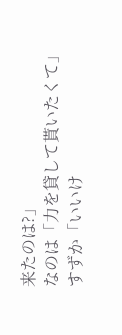来たのは?」
なのは「力を貸して貰いたくて」
すずか「いいけ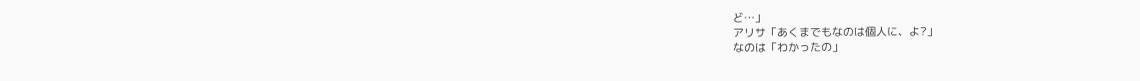ど…」
アリサ「あくまでもなのは個人に、よ?」
なのは「わかったの」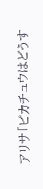アリサ「ピカチュウはどうす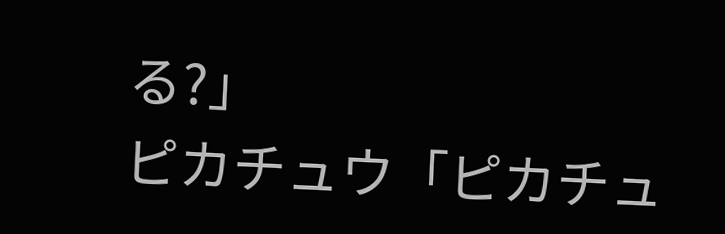る?」
ピカチュウ「ピカチュ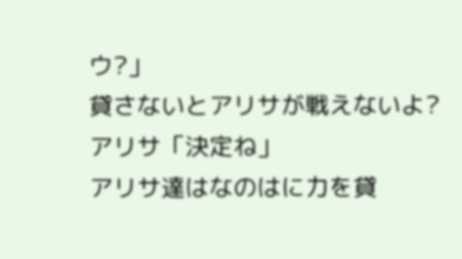ウ?」
貸さないとアリサが戦えないよ?
アリサ「決定ね」
アリサ達はなのはに力を貸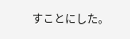すことにした。